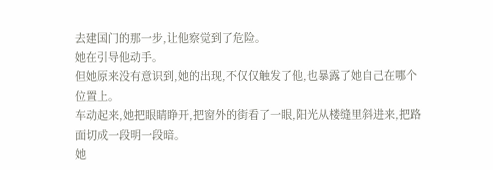去建国门的那一步,让他察觉到了危险。
她在引导他动手。
但她原来没有意识到,她的出现,不仅仅触发了他,也暴露了她自己在哪个位置上。
车动起来,她把眼睛睁开,把窗外的街看了一眼,阳光从楼缝里斜进来,把路面切成一段明一段暗。
她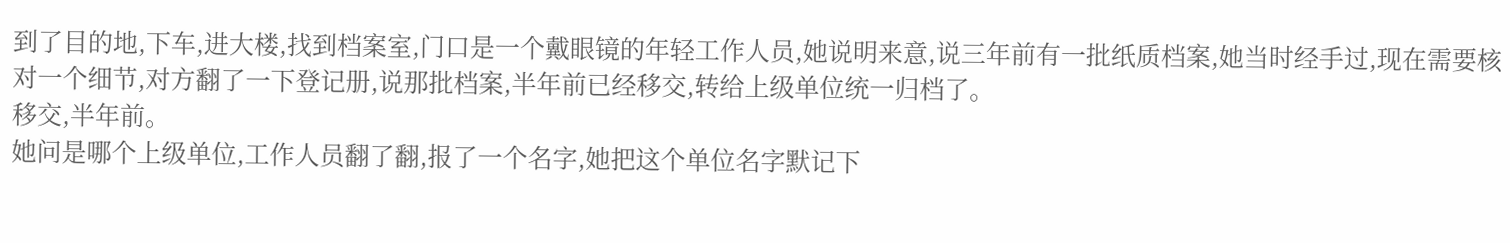到了目的地,下车,进大楼,找到档案室,门口是一个戴眼镜的年轻工作人员,她说明来意,说三年前有一批纸质档案,她当时经手过,现在需要核对一个细节,对方翻了一下登记册,说那批档案,半年前已经移交,转给上级单位统一归档了。
移交,半年前。
她问是哪个上级单位,工作人员翻了翻,报了一个名字,她把这个单位名字默记下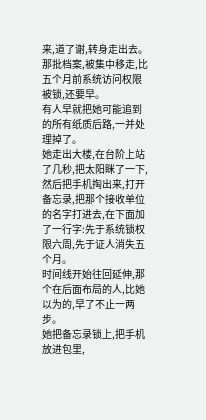来,道了谢,转身走出去。
那批档案,被集中移走,比五个月前系统访问权限被锁,还要早。
有人早就把她可能追到的所有纸质后路,一并处理掉了。
她走出大楼,在台阶上站了几秒,把太阳眯了一下,然后把手机掏出来,打开备忘录,把那个接收单位的名字打进去,在下面加了一行字:先于系统锁权限六周,先于证人消失五个月。
时间线开始往回延伸,那个在后面布局的人,比她以为的,早了不止一两步。
她把备忘录锁上,把手机放进包里,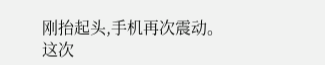刚抬起头,手机再次震动。
这次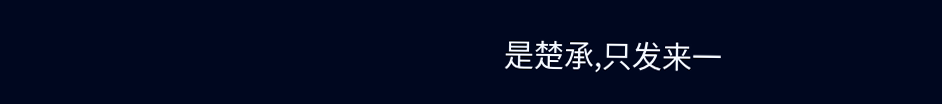是楚承,只发来一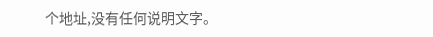个地址,没有任何说明文字。